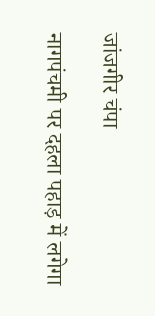जांजगीर चंपा

नागपंचमी पर दहला पहाड़ में लगेगा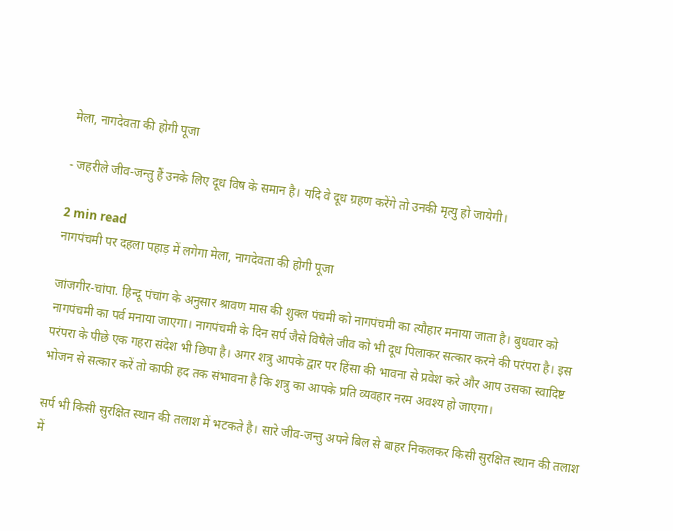मेला, नागदेवता की होगी पूजा

- जहरीले जीव-जन्तु हैं उनके लिए दूध विष के समान है। यदि वे दूध ग्रहण करेंगे तो उनकी मृत्यु हो जायेगी।

2 min read
नागपंचमी पर दहला पहाड़ में लगेगा मेला, नागदेवता की होगी पूजा

जांजगीर-चांपा. हिन्दू पंचांग के अनुसार श्रावण मास की शुक्ल पंचमी को नागपंचमी का त्यौहार मनाया जाता है। बुधवार को नागपंचमी का पर्व मनाया जाएगा। नागपंचमी के दिन सर्प जैसे विषैले जीव को भी दूध पिलाकर सत्कार करने की परंपरा है। इस परंपरा के पीछे एक गहरा संदेश भी छिपा है। अगर शत्रु आपके द्वार पर हिंसा की भावना से प्रवेश करे और आप उसका स्वादिष्ट भोजन से सत्कार करें तो काफी हद तक संभावना है कि शत्रु का आपके प्रति व्यवहार नरम अवश्य हो जाएगा।

सर्प भी किसी सुरक्षित स्थान की तलाश में भटकते है। सारे जीव-जन्तु अपने बिल से बाहर निकलकर किसी सुरक्षित स्थान की तलाश में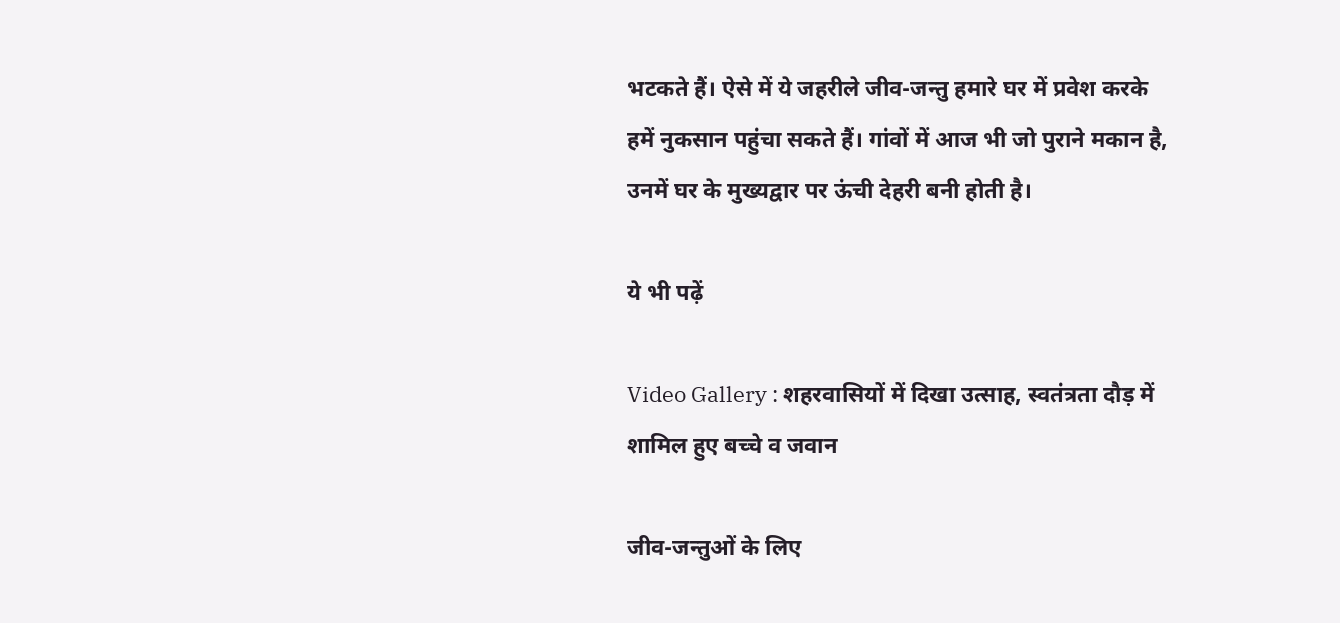भटकते हैं। ऐसे में ये जहरीले जीव-जन्तु हमारे घर में प्रवेश करके हमें नुकसान पहुंचा सकते हैं। गांवों में आज भी जो पुराने मकान है, उनमें घर के मुख्यद्वार पर ऊंची देहरी बनी होती है।

ये भी पढ़ें

Video Gallery : शहरवासियों में दिखा उत्साह, स्वतंत्रता दौड़ में शामिल हुए बच्चे व जवान

जीव-जन्तुओं के लिए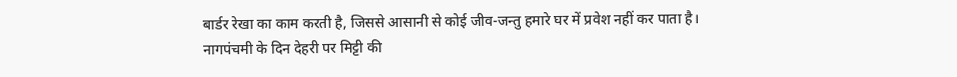बार्डर रेखा का काम करती है, जिससे आसानी से कोई जीव-जन्तु हमारे घर में प्रवेश नहीं कर पाता है। नागपंचमी के दिन देहरी पर मिट्टी की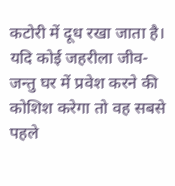कटोरी में दूध रखा जाता है। यदि कोई जहरीला जीव-जन्तु घर में प्रवेश करने की कोशिश करेगा तो वह सबसे पहले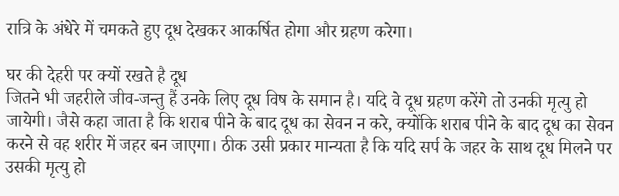रात्रि के अंधेरे में चमकते हुए दूध देखकर आकर्षित होगा और ग्रहण करेगा।

घर की देहरी पर क्यों रखते है दूध
जितने भी जहरीले जीव-जन्तु हैं उनके लिए दूध विष के समान है। यदि वे दूध ग्रहण करेंगे तो उनकी मृत्यु हो जायेगी। जैसे कहा जाता है कि शराब पीने के बाद दूध का सेवन न करे, क्योंकि शराब पीने के बाद दूध का सेवन करने से वह शरीर में जहर बन जाएगा। ठीक उसी प्रकार मान्यता है कि यदि सर्प के जहर के साथ दूध मिलने पर उसकी मृत्यु हो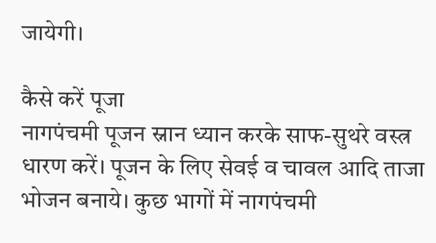जायेगी।

कैसे करें पूजा
नागपंचमी पूजन स्नान ध्यान करके साफ-सुथरे वस्त्र धारण करें। पूजन के लिए सेवई व चावल आदि ताजा भोजन बनाये। कुछ भागों में नागपंचमी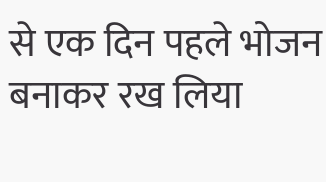से एक दिन पहले भोजन बनाकर रख लिया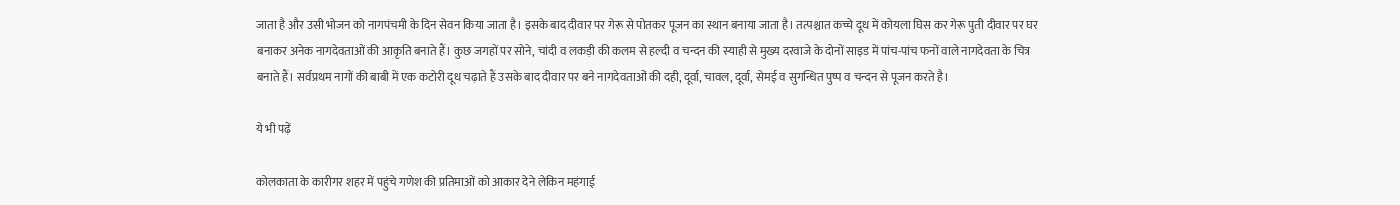जाता है और उसी भोजन को नागपंचमी के दिन सेवन किया जाता है। इसके बाद दीवार पर गेरू से पोतकर पूजन का स्थान बनाया जाता है। तत्पश्चात कच्चे दूध में कोयला घिस कर गेरू पुती दीवार पर घर बनाकर अनेक नागदेवताओं की आकृति बनाते हैं। कुछ जगहों पर सोने, चांदी व लकड़ी की कलम से हल्दी व चन्दन की स्याही से मुख्य दरवाजे के दोनों साइड में पांच-पांच फनों वाले नागदेवता के चित्र बनाते हैं। सर्वप्रथम नागों की बाबी में एक कटोरी दूध चढ़ाते हैं उसके बाद दीवार पर बने नागदेवताओं की दही, दूर्वा, चावल, दूर्वा, सेमई व सुगन्धित पुष्प व चन्दन से पूजन करते है।

ये भी पढ़ें

कोलकाता के कारीगर शहर में पहुंचे गणेश की प्रतिमाओं को आकार देने लेकिन महंगाई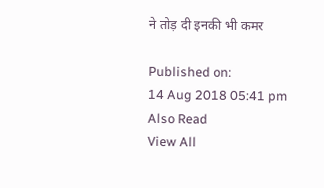ने तोड़ दी इनकी भी कमर

Published on:
14 Aug 2018 05:41 pm
Also Read
View All